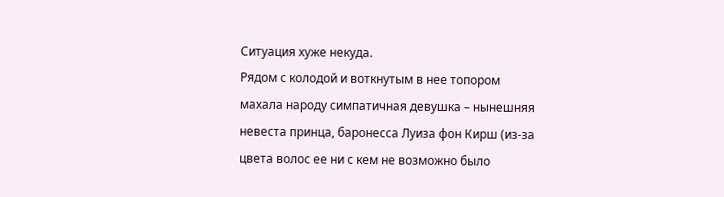Ситуация хуже некуда.
Рядом с колодой и воткнутым в нее топором махала народу симпатичная девушка – нынешняя невеста принца, баронесса Луиза фон Кирш (из-за цвета волос ее ни с кем не возможно было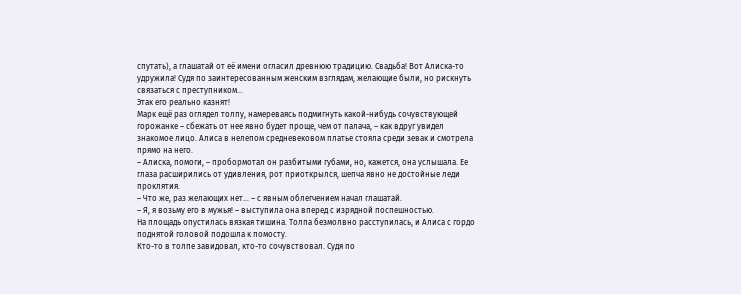спутать), а глашатай от её имени огласил древнюю традицию. Свадьба! Вот Алиска-то удружила! Судя по заинтересованным женским взглядам, желающие были, но рискнуть связаться с преступником…
Этак его реально казнят!
Марк ещё раз оглядел толпу, намереваясь подмигнуть какой-нибудь сочувствующей горожанке – сбежать от нее явно будет проще, чем от палача, – как вдруг увидел знакомое лицо. Алиса в нелепом средневековом платье стояла среди зевак и смотрела прямо на него.
– Алиска, помоги, – пробормотал он разбитыми губами, но, кажется, она услышала. Ее глаза расширились от удивления, рот приоткрылся, шепча явно не достойные леди проклятия.
– Что же, раз желающих нет… – с явным облегчением начал глашатай.
– Я, я возьму его в мужья! – выступила она вперед с изрядной поспешностью.
На площадь опустилась вязкая тишина. Толпа безмолвно расступилась, и Алиса с гордо поднятой головой подошла к помосту.
Кто-то в толпе завидовал, кто-то сочувствовал. Судя по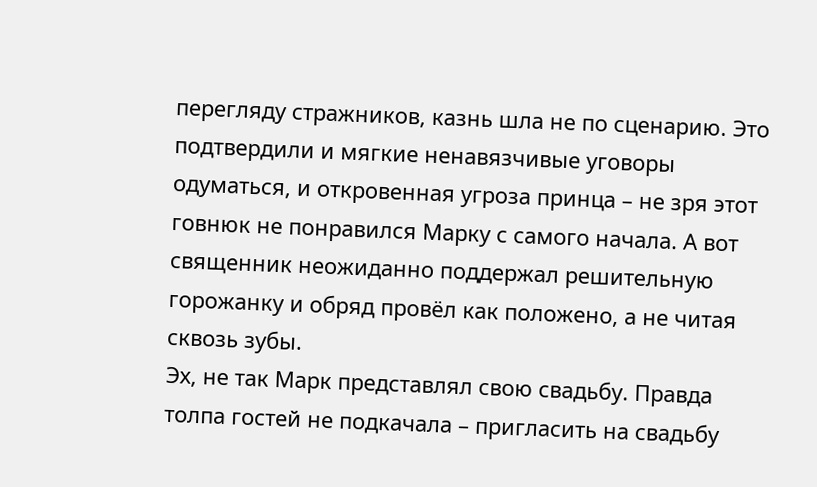перегляду стражников, казнь шла не по сценарию. Это подтвердили и мягкие ненавязчивые уговоры одуматься, и откровенная угроза принца – не зря этот говнюк не понравился Марку с самого начала. А вот священник неожиданно поддержал решительную горожанку и обряд провёл как положено, а не читая сквозь зубы.
Эх, не так Марк представлял свою свадьбу. Правда толпа гостей не подкачала – пригласить на свадьбу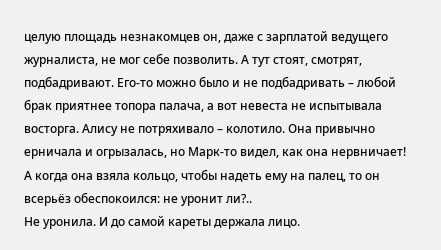целую площадь незнакомцев он, даже с зарплатой ведущего журналиста, не мог себе позволить. А тут стоят, смотрят, подбадривают. Его-то можно было и не подбадривать – любой брак приятнее топора палача, а вот невеста не испытывала восторга. Алису не потряхивало – колотило. Она привычно ерничала и огрызалась, но Марк-то видел, как она нервничает! А когда она взяла кольцо, чтобы надеть ему на палец, то он всерьёз обеспокоился: не уронит ли?..
Не уронила. И до самой кареты держала лицо.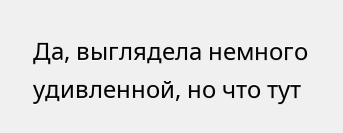Да, выглядела немного удивленной, но что тут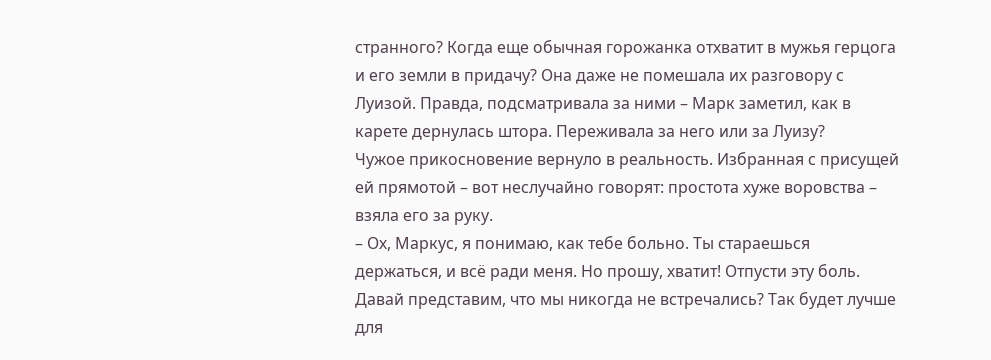странного? Когда еще обычная горожанка отхватит в мужья герцога и его земли в придачу? Она даже не помешала их разговору с Луизой. Правда, подсматривала за ними – Марк заметил, как в карете дернулась штора. Переживала за него или за Луизу?
Чужое прикосновение вернуло в реальность. Избранная с присущей ей прямотой – вот неслучайно говорят: простота хуже воровства – взяла его за руку.
– Ох, Маркус, я понимаю, как тебе больно. Ты стараешься держаться, и всё ради меня. Но прошу, хватит! Отпусти эту боль. Давай представим, что мы никогда не встречались? Так будет лучше для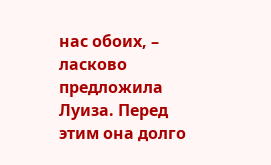нас обоих, – ласково предложила Луиза. Перед этим она долго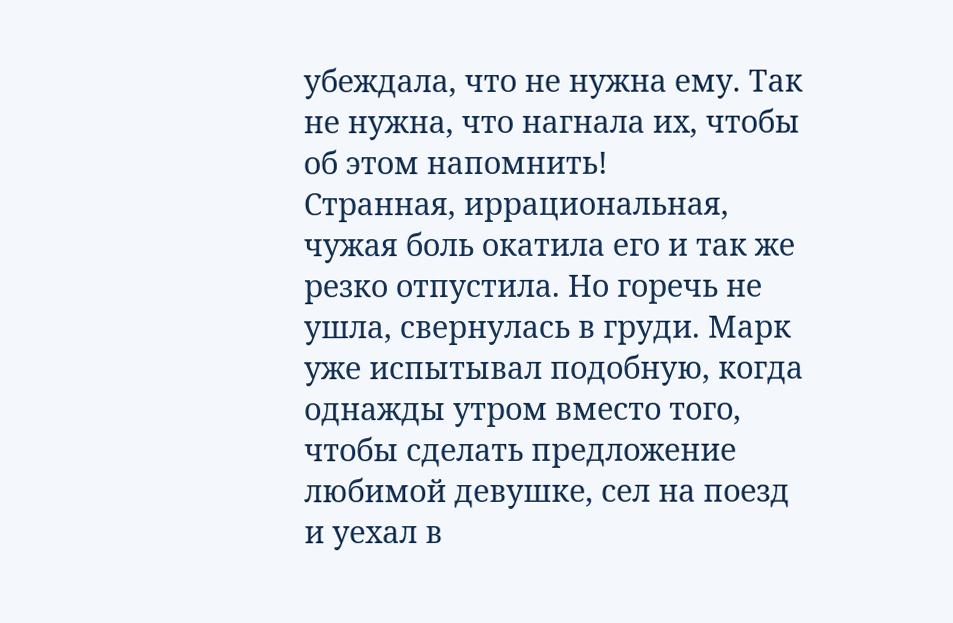убеждала, что не нужна ему. Так не нужна, что нагнала их, чтобы об этом напомнить!
Странная, иррациональная, чужая боль окатила его и так же резко отпустила. Но горечь не ушла, свернулась в груди. Марк уже испытывал подобную, когда однажды утром вместо того, чтобы сделать предложение любимой девушке, сел на поезд и уехал в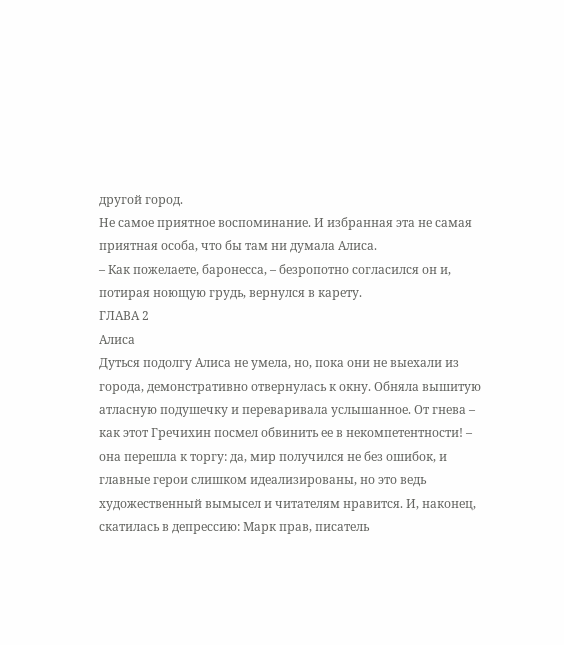другой город.
Не самое приятное воспоминание. И избранная эта не самая приятная особа, что бы там ни думала Алиса.
– Как пожелаете, баронесса, – безропотно согласился он и, потирая ноющую грудь, вернулся в карету.
ГЛАВА 2
Алиса
Дуться подолгу Алиса не умела, но, пока они не выехали из города, демонстративно отвернулась к окну. Обняла вышитую атласную подушечку и переваривала услышанное. От гнева – как этот Гречихин посмел обвинить ее в некомпетентности! – она перешла к торгу: да, мир получился не без ошибок, и главные герои слишком идеализированы, но это ведь художественный вымысел и читателям нравится. И, наконец, скатилась в депрессию: Марк прав, писатель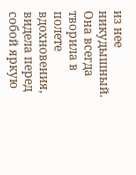из нее никудышный. Она всегда творила в полете вдохновения, видела перед собой яркую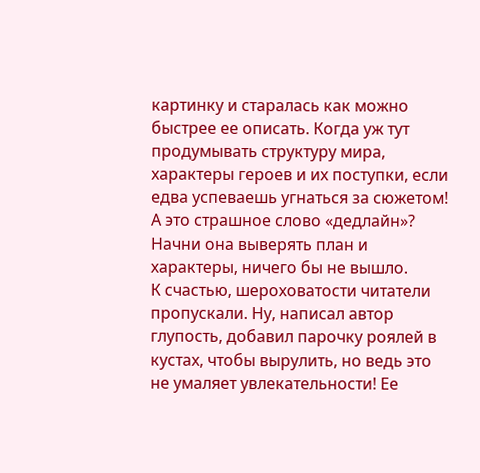картинку и старалась как можно быстрее ее описать. Когда уж тут продумывать структуру мира, характеры героев и их поступки, если едва успеваешь угнаться за сюжетом! А это страшное слово «дедлайн»? Начни она выверять план и характеры, ничего бы не вышло.
К счастью, шероховатости читатели пропускали. Ну, написал автор глупость, добавил парочку роялей в кустах, чтобы вырулить, но ведь это не умаляет увлекательности! Ее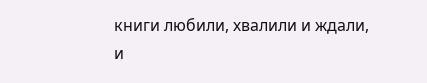книги любили, хвалили и ждали, и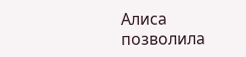Алиса позволила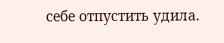себе отпустить удила.